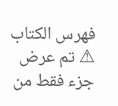فهرس الكتاب
⚠ تم عرض جزء فقط من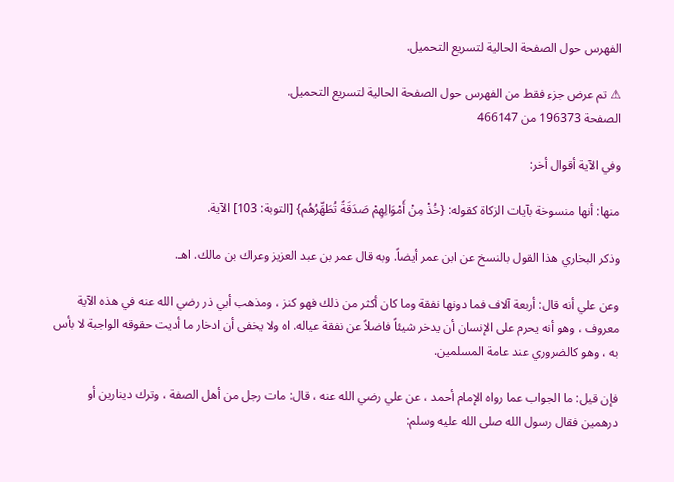الفهرس حول الصفحة الحالية لتسريع التحميل.

⚠ تم عرض جزء فقط من الفهرس حول الصفحة الحالية لتسريع التحميل.
الصفحة 196373 من 466147

وفي الآية أقوال أخر:

منها: أنها منسوخة بآيات الزكاة كقوله: {خُذْ مِنْ أَمْوَالِهِمْ صَدَقَةً تُطَهِّرُهُم} [التوبة: 103] الآية.

وذكر البخاري هذا القول بالنسخ عن ابن عمر أيضاً. وبه قال عمر بن عبد العزيز وعراك بن مالك. اهـ.

وعن علي أنه قال: أربعة آلاف فما دونها نفقة وما كان أكثر من ذلك فهو كنز ، ومذهب أبي ذر رضي الله عنه في هذه الآية معروف ، وهو أنه يحرم على الإنسان أن يدخر شيئاً فاضلاً عن نفقة عياله. اه ولا يخفى أن ادخار ما أديت حقوقه الواجبة لا بأس به ، وهو كالضروري عند عامة المسلمين.

فإن قيل: ما الجواب عما رواه الإمام أحمد ، عن علي رضي الله عنه ، قال: مات رجل من أهل الصفة ، وترك دينارين أو درهمين فقال رسول الله صلى الله عليه وسلم: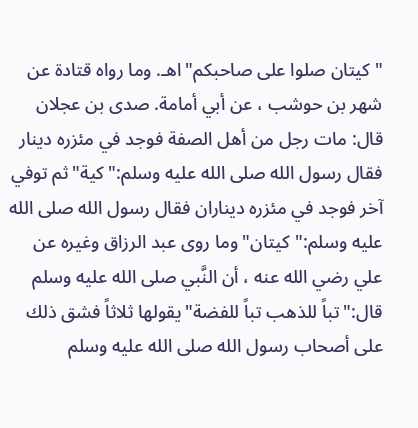"كيتان صلوا على صاحبكم"اهـ. وما رواه قتادة عن شهر بن حوشب ، عن أبي أمامة. صدى بن عجلان قال: مات رجل من أهل الصفة فوجد في مئزره دينار فقال رسول الله صلى الله عليه وسلم:"كية"ثم توفي آخر فوجد في مئزره ديناران فقال رسول الله صلى الله عليه وسلم:"كيتان"وما روى عبد الرزاق وغيره عن علي رضي الله عنه ، أن النَّبي صلى الله عليه وسلم قال:"تباً للذهب تباً للفضة"يقولها ثلاثاً فشق ذلك على أصحاب رسول الله صلى الله عليه وسلم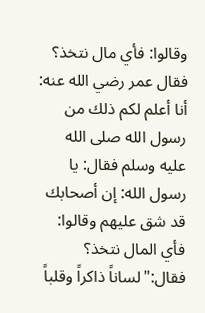وقالوا: فأي مال نتخذ؟ فقال عمر رضي الله عنه: أنا أعلم لكم ذلك من رسول الله صلى الله عليه وسلم فقال: يا رسول الله: إن أصحابك قد شق عليهم وقالوا: فأي المال نتخذ؟ فقال:"لساناً ذاكراً وقلباً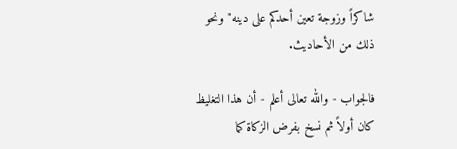شاكراً وزوجة تعين أحدكم على دينه"ونحو ذلك من الأحاديث.

فالجواب - والله تعالى أعلم - أن هذا التغليظ كان أولاً ثم نسخ بفرض الزكاة كما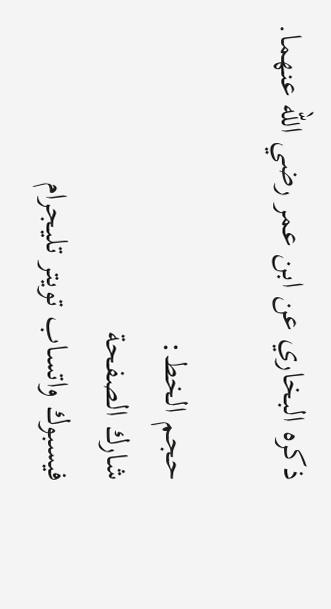ذكره البخاري عن ابن عمر رضي الله عنهما.

حجم الخط:
شارك الصفحة
فيسبوك واتساب تويتر تليجرام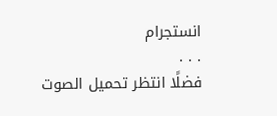انستجرام
. . .
فضلًا انتظر تحميل الصوت